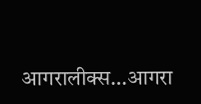आगरालीक्स…आगरा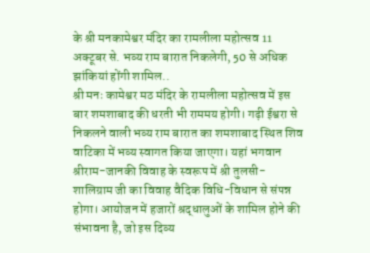के श्री मनकामेश्वर मंदिर का रामलीला महोत्सव 11 अक्टूबर से. भव्य राम बारात निकलेगी, 50 से अधिक झांकियां होंगी शामिल..
श्री मनः कामेश्वर मठ मंदिर के रामलीला महोत्सव में इस बार शमशाबाद की धरती भी राममय होगी। गढ़ी ईश्वरा से निकलने वाली भव्य राम बारात का शमशाबाद स्थित शिव वाटिका में भव्य स्वागत किया जाएगा। यहां भगवान श्रीराम-जानकी विवाह के स्वरूप में श्री तुलसी-शालिग्राम जी का विवाह वैदिक विधि-विधान से संपन्न होगा। आयोजन में हजारों श्रद्धालुओं के शामिल होने की संभावना है, जो इस दिव्य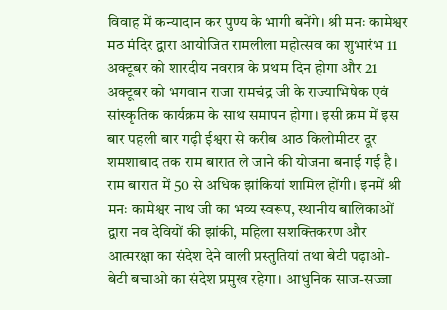विवाह में कन्यादान कर पुण्य के भागी बनेंगे। श्री मनः कामेश्वर मठ मंदिर द्वारा आयोजित रामलीला महोत्सव का शुभारंभ 11 अक्टूबर को शारदीय नवरात्र के प्रथम दिन होगा और 21 अक्टूबर को भगवान राजा रामचंद्र जी के राज्याभिषेक एवं सांस्कृतिक कार्यक्रम के साथ समापन होगा। इसी क्रम में इस बार पहली बार गढ़ी ईश्वरा से करीब आठ किलोमीटर दूर शमशाबाद तक राम बारात ले जाने की योजना बनाई गई है। राम बारात में 50 से अधिक झांकियां शामिल होंगी। इनमें श्री मनः कामेश्वर नाथ जी का भव्य स्वरूप, स्थानीय बालिकाओं द्वारा नव देवियों की झांकी, महिला सशक्तिकरण और आत्मरक्षा का संदेश देने वाली प्रस्तुतियां तथा बेटी पढ़ाओ-बेटी बचाओ का संदेश प्रमुख रहेगा। आधुनिक साज-सज्जा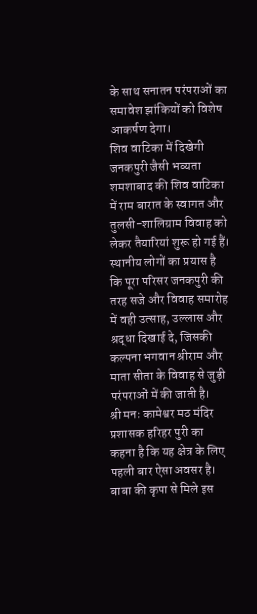के साथ सनातन परंपराओं का समावेश झांकियों को विशेष आकर्षण देगा।
शिव वाटिका में दिखेगी जनकपुरी जैसी भव्यता
शमशाबाद की शिव वाटिका में राम बारात के स्वागत और तुलसी-शालिग्राम विवाह को लेकर तैयारियां शुरू हो गई हैं। स्थानीय लोगों का प्रयास है कि पूरा परिसर जनकपुरी की तरह सजे और विवाह समारोह में वही उत्साह, उल्लास और श्रद्धा दिखाई दे, जिसकी कल्पना भगवान श्रीराम और माता सीता के विवाह से जुड़ी परंपराओं में की जाती है।
श्री मनः कामेश्वर मठ मंदिर प्रशासक हरिहर पुरी का कहना है कि यह क्षेत्र के लिए पहली बार ऐसा अवसर है। बाबा की कृपा से मिले इस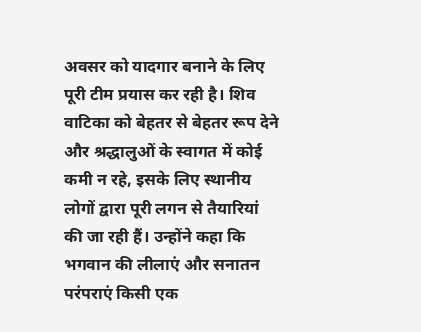अवसर को यादगार बनाने के लिए पूरी टीम प्रयास कर रही है। शिव वाटिका को बेहतर से बेहतर रूप देने और श्रद्धालुओं के स्वागत में कोई कमी न रहे, इसके लिए स्थानीय लोगों द्वारा पूरी लगन से तैयारियां की जा रही हैं। उन्होंने कहा कि भगवान की लीलाएं और सनातन परंपराएं किसी एक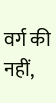वर्ग की नहीं,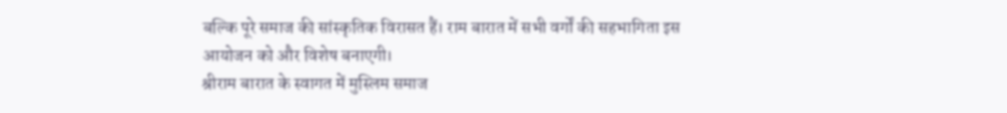बल्कि पूरे समाज की सांस्कृतिक विरासत हैं। राम बारात में सभी वर्गों की सहभागिता इस आयोजन को और विशेष बनाएगी।
श्रीराम बारात के स्वागत में मुस्लिम समाज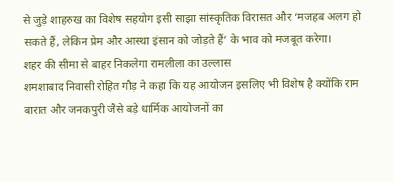से जुड़े शाहरुख का विशेष सहयोग इसी साझा सांस्कृतिक विरासत और ‘मजहब अलग हो सकते हैं, लेकिन प्रेम और आस्था इंसान को जोड़ते हैं’ के भाव को मजबूत करेगा।
शहर की सीमा से बाहर निकलेगा रामलीला का उल्लास
शमशाबाद निवासी रोहित गौड़ ने कहा कि यह आयोजन इसलिए भी विशेष है क्योंकि राम बारात और जनकपुरी जैसे बड़े धार्मिक आयोजनों का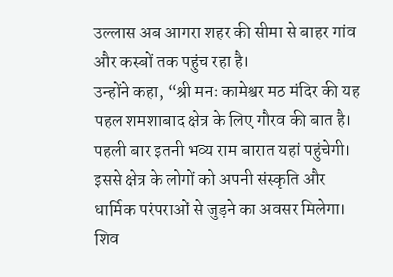उल्लास अब आगरा शहर की सीमा से बाहर गांव और कस्बों तक पहुंच रहा है।
उन्होंने कहा, “श्री मनः कामेश्वर मठ मंदिर की यह पहल शमशाबाद क्षेत्र के लिए गौरव की बात है। पहली बार इतनी भव्य राम बारात यहां पहुंचेगी। इससे क्षेत्र के लोगों को अपनी संस्कृति और धार्मिक परंपराओं से जुड़ने का अवसर मिलेगा। शिव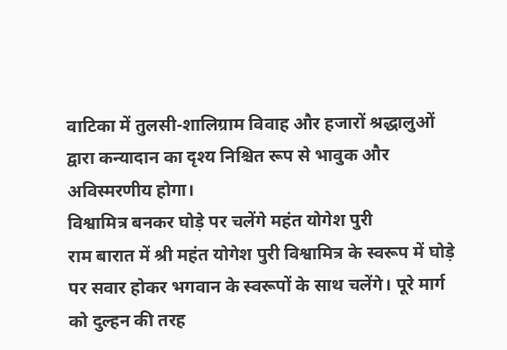वाटिका में तुलसी-शालिग्राम विवाह और हजारों श्रद्धालुओं द्वारा कन्यादान का दृश्य निश्चित रूप से भावुक और अविस्मरणीय होगा।
विश्वामित्र बनकर घोड़े पर चलेंगे महंत योगेश पुरी
राम बारात में श्री महंत योगेश पुरी विश्वामित्र के स्वरूप में घोड़े पर सवार होकर भगवान के स्वरूपों के साथ चलेंगे। पूरे मार्ग को दुल्हन की तरह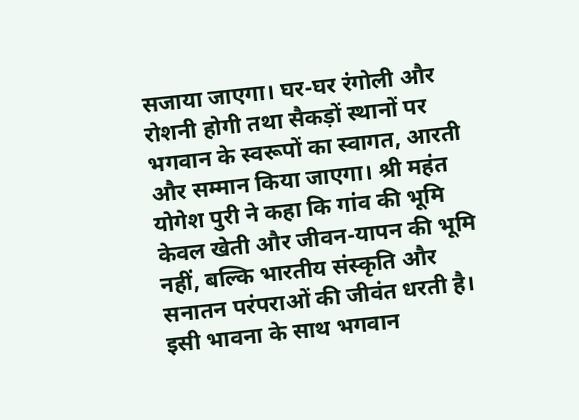सजाया जाएगा। घर-घर रंगोली और रोशनी होगी तथा सैकड़ों स्थानों पर भगवान के स्वरूपों का स्वागत, आरती और सम्मान किया जाएगा। श्री महंत योगेश पुरी ने कहा कि गांव की भूमि केवल खेती और जीवन-यापन की भूमि नहीं, बल्कि भारतीय संस्कृति और सनातन परंपराओं की जीवंत धरती है। इसी भावना के साथ भगवान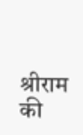श्रीराम की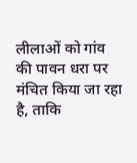लीलाओं को गांव की पावन धरा पर मंचित किया जा रहा है, ताकि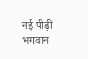नई पीढ़ी भगवान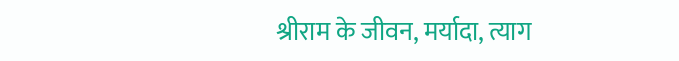श्रीराम के जीवन, मर्यादा, त्याग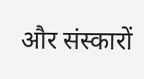और संस्कारों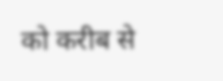को करीब से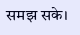समझ सके।